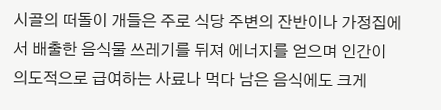시골의 떠돌이 개들은 주로 식당 주변의 잔반이나 가정집에서 배출한 음식물 쓰레기를 뒤져 에너지를 얻으며 인간이 의도적으로 급여하는 사료나 먹다 남은 음식에도 크게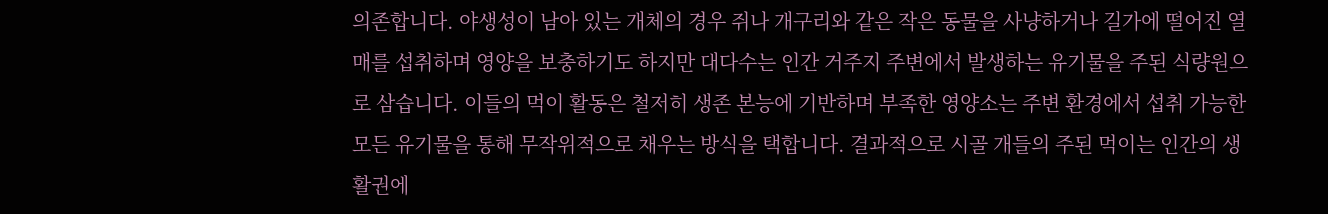의존합니다. 야생성이 남아 있는 개체의 경우 쥐나 개구리와 같은 작은 동물을 사냥하거나 길가에 떨어진 열매를 섭취하며 영양을 보충하기도 하지만 대다수는 인간 거주지 주변에서 발생하는 유기물을 주된 식량원으로 삼습니다. 이들의 먹이 활동은 철저히 생존 본능에 기반하며 부족한 영양소는 주변 환경에서 섭취 가능한 모든 유기물을 통해 무작위적으로 채우는 방식을 택합니다. 결과적으로 시골 개들의 주된 먹이는 인간의 생활권에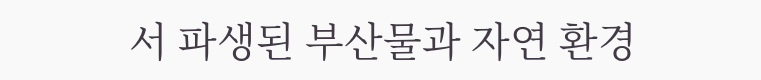서 파생된 부산물과 자연 환경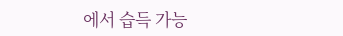에서 습득 가능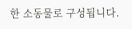한 소동물로 구성됩니다.